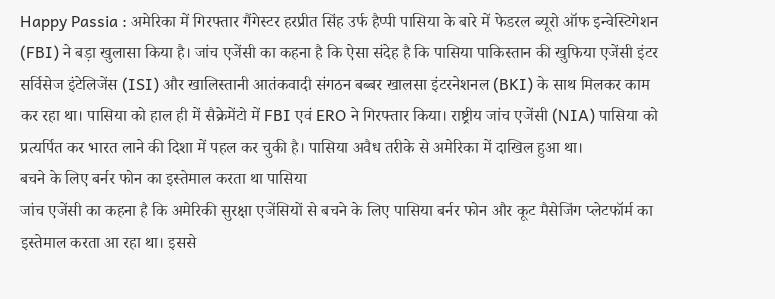Happy Passia : अमेरिका में गिरफ्तार गैंगेस्टर हरप्रीत सिंह उर्फ हैप्पी पासिया के बारे में फेडरल ब्यूरो ऑफ इन्वेस्टिगेशन (FBI) ने बड़ा खुलासा किया है। जांच एजेंसी का कहना है कि ऐसा संदेह है कि पासिया पाकिस्तान की खुफिया एजेंसी इंटर सर्विसेज इंटेलिजेंस (ISI) और खालिस्तानी आतंकवादी संगठन बब्बर खालसा इंटरनेशनल (BKI) के साथ मिलकर काम कर रहा था। पासिया को हाल ही में सैक्रेमेंटो में FBI एवं ERO ने गिरफ्तार किया। राष्ट्रीय जांच एजेंसी (NIA) पासिया को प्रत्यर्पित कर भारत लाने की दिशा में पहल कर चुकी है। पासिया अवैध तरीके से अमेरिका में दाखिल हुआ था।
बचने के लिए बर्नर फोन का इस्तेमाल करता था पासिया
जांच एजेंसी का कहना है कि अमेरिकी सुरक्षा एजेंसियों से बचने के लिए पासिया बर्नर फोन और कूट मैसेजिंग प्लेटफॉर्म का इस्तेमाल करता आ रहा था। इससे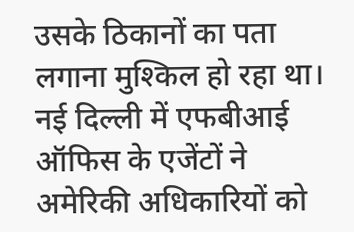उसके ठिकानों का पता लगाना मुश्किल हो रहा था। नई दिल्ली में एफबीआई ऑफिस के एजेंटों ने अमेरिकी अधिकारियों को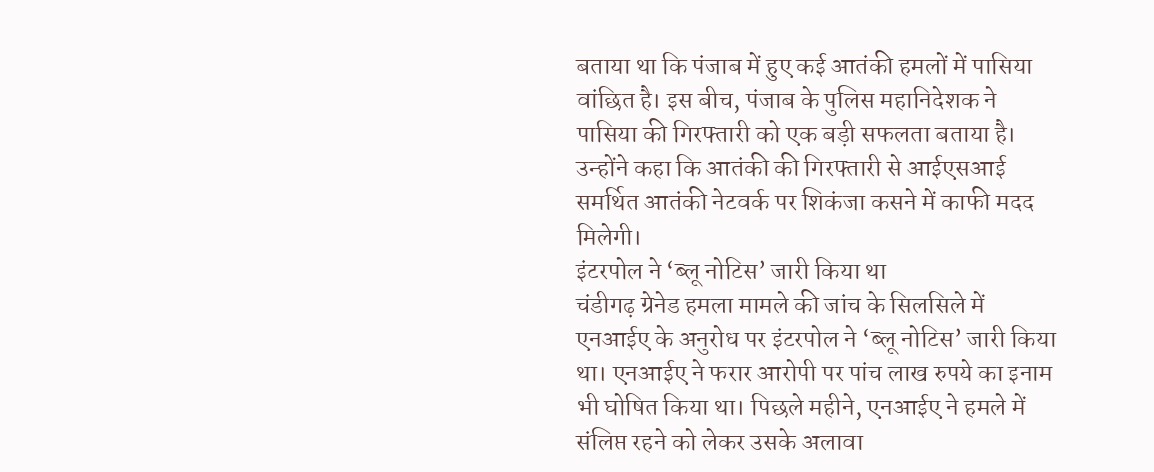बताया था कि पंजाब में हुए कई आतंकी हमलों में पासिया वांछित है। इस बीच, पंजाब के पुलिस महानिदेशक ने पासिया की गिरफ्तारी को एक बड़ी सफलता बताया है। उन्होंने कहा कि आतंकी की गिरफ्तारी से आईएसआई समर्थित आतंकी नेटवर्क पर शिकंजा कसने में काफी मदद मिलेगी।
इंटरपोल ने ‘ब्लू नोटिस’ जारी किया था
चंडीगढ़ ग्रेनेड हमला मामले की जांच के सिलसिले में एनआईए के अनुरोध पर इंटरपोल ने ‘ब्लू नोटिस’ जारी किया था। एनआईए ने फरार आरोपी पर पांच लाख रुपये का इनाम भी घोषित किया था। पिछले महीने, एनआईए ने हमले में संलिप्त रहने को लेकर उसके अलावा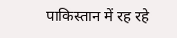पाकिस्तान में रह रहे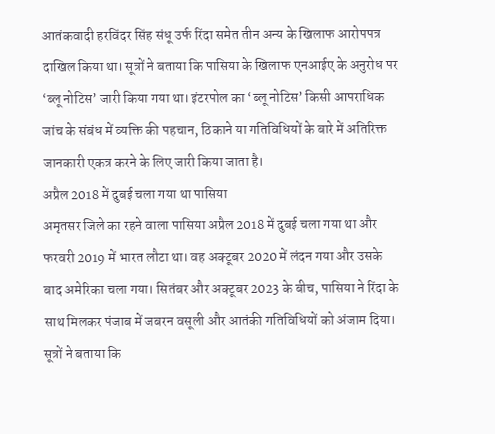आतंकवादी हरविंदर सिंह संधू उर्फ रिंदा समेत तीन अन्य के खिलाफ आरोपपत्र दाखिल किया था। सूत्रों ने बताया कि पासिया के खिलाफ एनआईए के अनुरोध पर ‘ब्लू नोटिस’ जारी किया गया था। इंटरपोल का ‘ब्लू नोटिस’ किसी आपराधिक जांच के संबंध में व्यक्ति की पहचान, ठिकाने या गतिविधियों के बारे में अतिरिक्त जानकारी एकत्र करने के लिए जारी किया जाता है।
अप्रैल 2018 में दुबई चला गया था पासिया
अमृतसर जिले का रहने वाला पासिया अप्रैल 2018 में दुबई चला गया था और फरवरी 2019 में भारत लौटा था। वह अक्टूबर 2020 में लंदन गया और उसके बाद अमेरिका चला गया। सितंबर और अक्टूबर 2023 के बीच, पासिया ने रिंदा के साथ मिलकर पंजाब में जबरन वसूली और आतंकी गतिविधियों को अंजाम दिया। सूत्रों ने बताया कि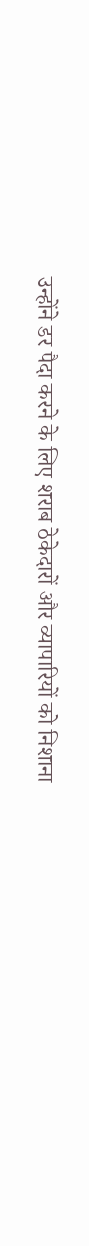उन्होंने डर पैदा करने के लिए शराब ठेकेदारों और व्यापारियों को निशाना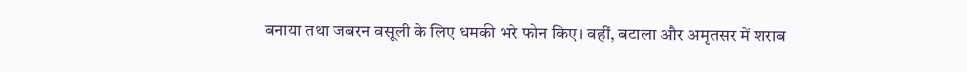बनाया तथा जबरन वसूली के लिए धमकी भरे फोन किए। वहीं, बटाला और अमृतसर में शराब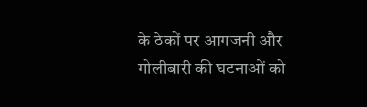के ठेकों पर आगजनी और गोलीबारी की घटनाओं को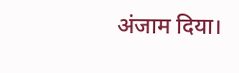अंजाम दिया।